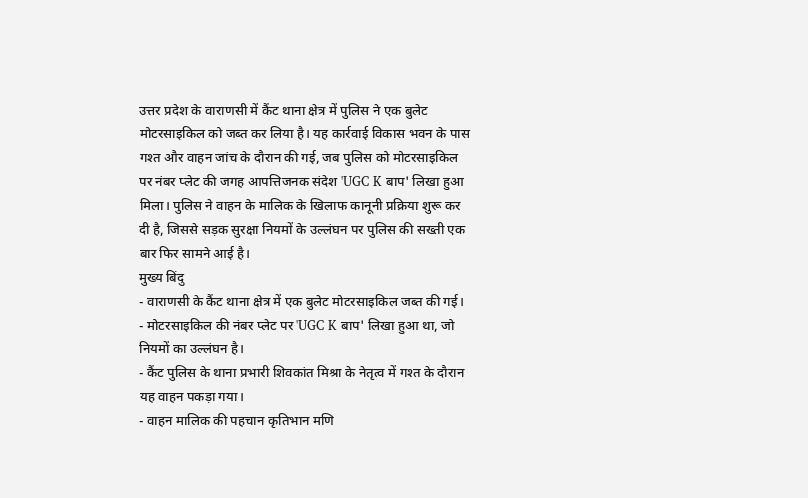उत्तर प्रदेश के वाराणसी में कैंट थाना क्षेत्र में पुलिस ने एक बुलेट मोटरसाइकिल को जब्त कर लिया है। यह कार्रवाई विकास भवन के पास गश्त और वाहन जांच के दौरान की गई, जब पुलिस को मोटरसाइकिल पर नंबर प्लेट की जगह आपत्तिजनक संदेश 'UGC K बाप' लिखा हुआ मिला। पुलिस ने वाहन के मालिक के खिलाफ कानूनी प्रक्रिया शुरू कर दी है, जिससे सड़क सुरक्षा नियमों के उल्लंघन पर पुलिस की सख्ती एक बार फिर सामने आई है।
मुख्य बिंदु
- वाराणसी के कैंट थाना क्षेत्र में एक बुलेट मोटरसाइकिल जब्त की गई।
- मोटरसाइकिल की नंबर प्लेट पर 'UGC K बाप' लिखा हुआ था, जो नियमों का उल्लंघन है।
- कैंट पुलिस के थाना प्रभारी शिवकांत मिश्रा के नेतृत्व में गश्त के दौरान यह वाहन पकड़ा गया।
- वाहन मालिक की पहचान कृतिभान मणि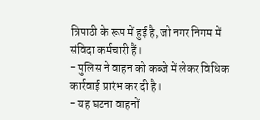त्रिपाठी के रूप में हुई है, जो नगर निगम में संविदा कर्मचारी हैं।
- पुलिस ने वाहन को कब्जे में लेकर विधिक कार्रवाई प्रारंभ कर दी है।
- यह घटना वाहनों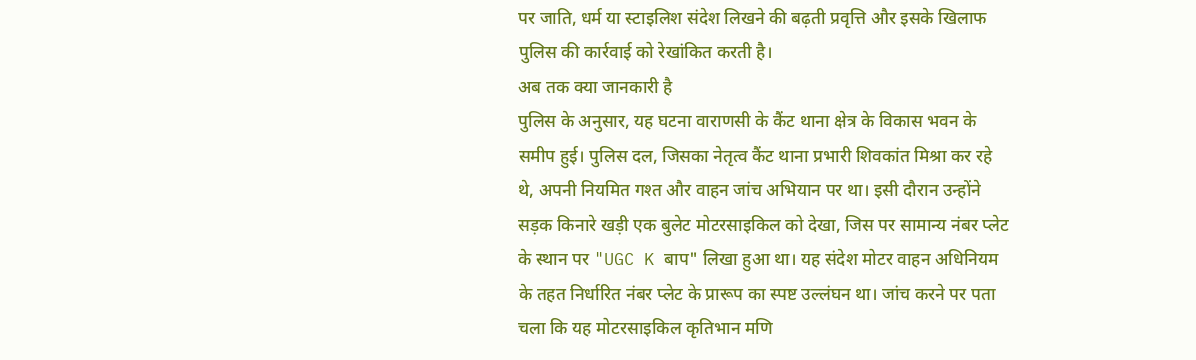पर जाति, धर्म या स्टाइलिश संदेश लिखने की बढ़ती प्रवृत्ति और इसके खिलाफ पुलिस की कार्रवाई को रेखांकित करती है।
अब तक क्या जानकारी है
पुलिस के अनुसार, यह घटना वाराणसी के कैंट थाना क्षेत्र के विकास भवन के समीप हुई। पुलिस दल, जिसका नेतृत्व कैंट थाना प्रभारी शिवकांत मिश्रा कर रहे थे, अपनी नियमित गश्त और वाहन जांच अभियान पर था। इसी दौरान उन्होंने सड़क किनारे खड़ी एक बुलेट मोटरसाइकिल को देखा, जिस पर सामान्य नंबर प्लेट के स्थान पर "UGC K बाप" लिखा हुआ था। यह संदेश मोटर वाहन अधिनियम के तहत निर्धारित नंबर प्लेट के प्रारूप का स्पष्ट उल्लंघन था। जांच करने पर पता चला कि यह मोटरसाइकिल कृतिभान मणि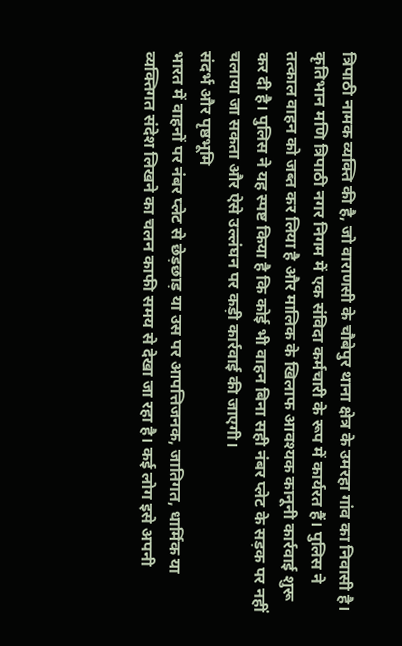त्रिपाठी नामक व्यक्ति की है, जो वाराणसी के चौबेपुर थाना क्षेत्र के उमरहा गांव का निवासी है। कृतिभान मणि त्रिपाठी नगर निगम में एक संविदा कर्मचारी के रूप में कार्यरत हैं। पुलिस ने तत्काल वाहन को जब्त कर लिया है और मालिक के खिलाफ आवश्यक कानूनी कार्रवाई शुरू कर दी है। पुलिस ने यह स्पष्ट किया है कि कोई भी वाहन बिना सही नंबर प्लेट के सड़क पर नहीं चलाया जा सकता और ऐसे उल्लंघन पर कड़ी कार्रवाई की जाएगी।
संदर्भ और पृष्ठभूमि
भारत में वाहनों पर नंबर प्लेट से छेड़छाड़ या उस पर आपत्तिजनक, जातिगत, धार्मिक या व्यक्तिगत संदेश लिखने का चलन काफी समय से देखा जा रहा है। कई लोग इसे अपनी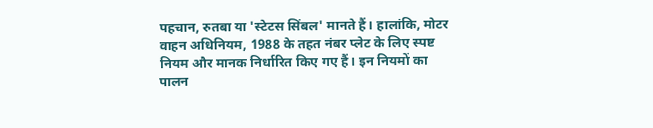पहचान, रुतबा या 'स्टेटस सिंबल' मानते हैं। हालांकि, मोटर वाहन अधिनियम, 1988 के तहत नंबर प्लेट के लिए स्पष्ट नियम और मानक निर्धारित किए गए हैं। इन नियमों का पालन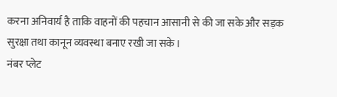करना अनिवार्य है ताकि वाहनों की पहचान आसानी से की जा सके और सड़क सुरक्षा तथा कानून व्यवस्था बनाए रखी जा सके।
नंबर प्लेट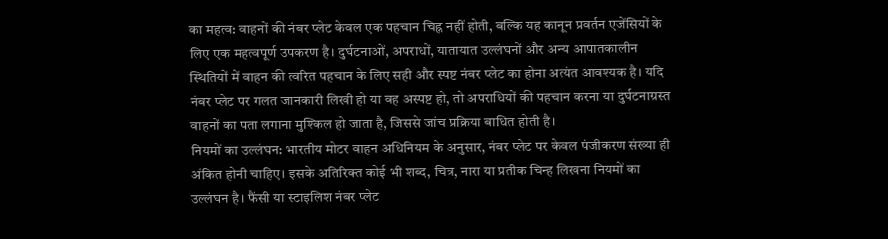का महत्व: वाहनों की नंबर प्लेट केवल एक पहचान चिह्न नहीं होती, बल्कि यह कानून प्रवर्तन एजेंसियों के लिए एक महत्वपूर्ण उपकरण है। दुर्घटनाओं, अपराधों, यातायात उल्लंघनों और अन्य आपातकालीन स्थितियों में वाहन की त्वरित पहचान के लिए सही और स्पष्ट नंबर प्लेट का होना अत्यंत आवश्यक है। यदि नंबर प्लेट पर गलत जानकारी लिखी हो या वह अस्पष्ट हो, तो अपराधियों की पहचान करना या दुर्घटनाग्रस्त वाहनों का पता लगाना मुश्किल हो जाता है, जिससे जांच प्रक्रिया बाधित होती है।
नियमों का उल्लंघन: भारतीय मोटर वाहन अधिनियम के अनुसार, नंबर प्लेट पर केवल पंजीकरण संख्या ही अंकित होनी चाहिए। इसके अतिरिक्त कोई भी शब्द, चित्र, नारा या प्रतीक चिन्ह लिखना नियमों का उल्लंघन है। फैंसी या स्टाइलिश नंबर प्लेट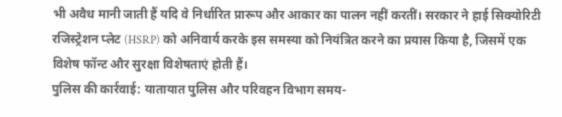भी अवैध मानी जाती हैं यदि वे निर्धारित प्रारूप और आकार का पालन नहीं करतीं। सरकार ने हाई सिक्योरिटी रजिस्ट्रेशन प्लेट (HSRP) को अनिवार्य करके इस समस्या को नियंत्रित करने का प्रयास किया है, जिसमें एक विशेष फॉन्ट और सुरक्षा विशेषताएं होती हैं।
पुलिस की कार्रवाई: यातायात पुलिस और परिवहन विभाग समय-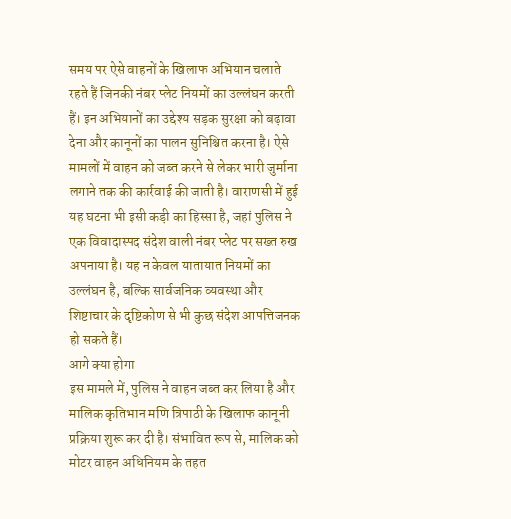समय पर ऐसे वाहनों के खिलाफ अभियान चलाते रहते हैं जिनकी नंबर प्लेट नियमों का उल्लंघन करती हैं। इन अभियानों का उद्देश्य सड़क सुरक्षा को बढ़ावा देना और कानूनों का पालन सुनिश्चित करना है। ऐसे मामलों में वाहन को जब्त करने से लेकर भारी जुर्माना लगाने तक की कार्रवाई की जाती है। वाराणसी में हुई यह घटना भी इसी कड़ी का हिस्सा है, जहां पुलिस ने एक विवादास्पद संदेश वाली नंबर प्लेट पर सख्त रुख अपनाया है। यह न केवल यातायात नियमों का उल्लंघन है, बल्कि सार्वजनिक व्यवस्था और शिष्टाचार के दृष्टिकोण से भी कुछ संदेश आपत्तिजनक हो सकते हैं।
आगे क्या होगा
इस मामले में, पुलिस ने वाहन जब्त कर लिया है और मालिक कृतिभान मणि त्रिपाठी के खिलाफ कानूनी प्रक्रिया शुरू कर दी है। संभावित रूप से, मालिक को मोटर वाहन अधिनियम के तहत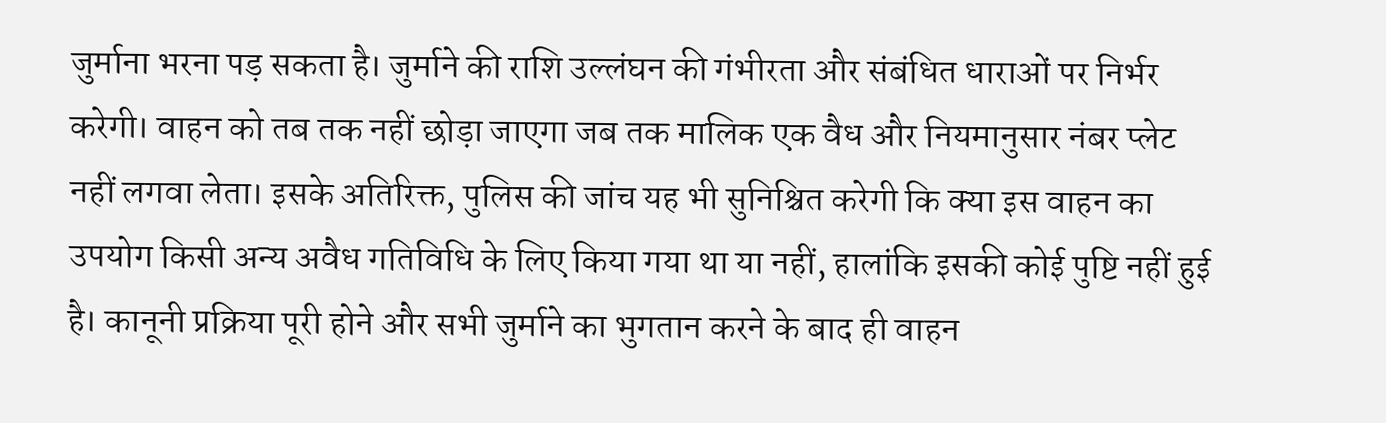जुर्माना भरना पड़ सकता है। जुर्माने की राशि उल्लंघन की गंभीरता और संबंधित धाराओं पर निर्भर करेगी। वाहन को तब तक नहीं छोड़ा जाएगा जब तक मालिक एक वैध और नियमानुसार नंबर प्लेट नहीं लगवा लेता। इसके अतिरिक्त, पुलिस की जांच यह भी सुनिश्चित करेगी कि क्या इस वाहन का उपयोग किसी अन्य अवैध गतिविधि के लिए किया गया था या नहीं, हालांकि इसकी कोई पुष्टि नहीं हुई है। कानूनी प्रक्रिया पूरी होने और सभी जुर्माने का भुगतान करने के बाद ही वाहन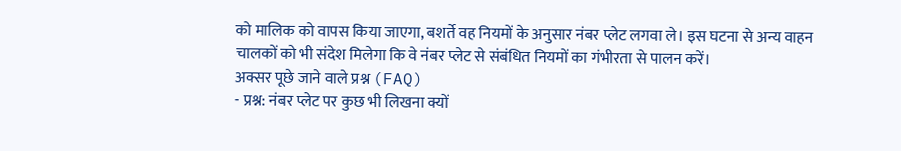को मालिक को वापस किया जाएगा, बशर्ते वह नियमों के अनुसार नंबर प्लेट लगवा ले। इस घटना से अन्य वाहन चालकों को भी संदेश मिलेगा कि वे नंबर प्लेट से संबंधित नियमों का गंभीरता से पालन करें।
अक्सर पूछे जाने वाले प्रश्न (FAQ)
- प्रश्न: नंबर प्लेट पर कुछ भी लिखना क्यों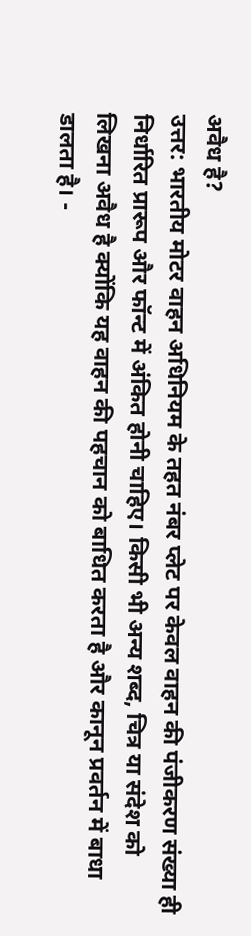अवैध है?
उत्तर: भारतीय मोटर वाहन अधिनियम के तहत नंबर प्लेट पर केवल वाहन की पंजीकरण संख्या ही निर्धारित प्रारूप और फॉन्ट में अंकित होनी चाहिए। किसी भी अन्य शब्द, चित्र या संदेश को लिखना अवैध है क्योंकि यह वाहन की पहचान को बाधित करता है और कानून प्रवर्तन में बाधा डालता है। -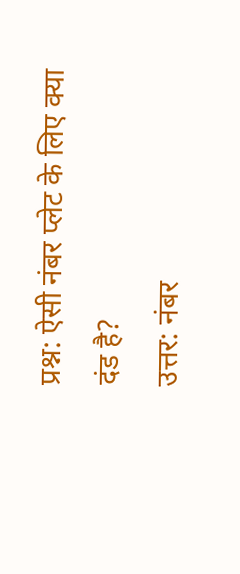प्रश्न: ऐसी नंबर प्लेट के लिए क्या दंड है?
उत्तर: नंबर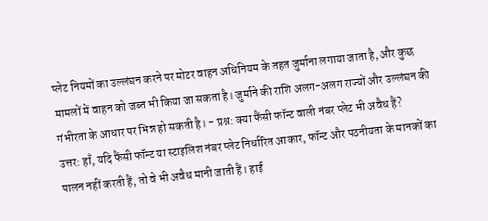प्लेट नियमों का उल्लंघन करने पर मोटर वाहन अधिनियम के तहत जुर्माना लगाया जाता है, और कुछ मामलों में वाहन को जब्त भी किया जा सकता है। जुर्माने की राशि अलग-अलग राज्यों और उल्लंघन की गंभीरता के आधार पर भिन्न हो सकती है। - प्रश्न: क्या फैंसी फॉन्ट वाली नंबर प्लेट भी अवैध हैं?
उत्तर: हाँ, यदि फैंसी फॉन्ट या स्टाइलिश नंबर प्लेट निर्धारित आकार, फॉन्ट और पठनीयता के मानकों का पालन नहीं करती हैं, तो वे भी अवैध मानी जाती हैं। हाई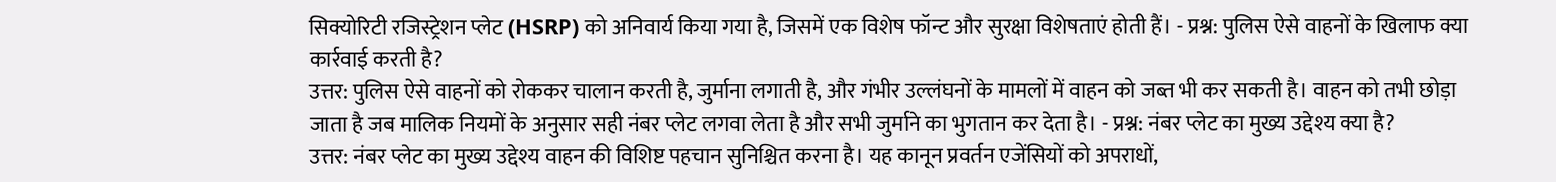सिक्योरिटी रजिस्ट्रेशन प्लेट (HSRP) को अनिवार्य किया गया है, जिसमें एक विशेष फॉन्ट और सुरक्षा विशेषताएं होती हैं। - प्रश्न: पुलिस ऐसे वाहनों के खिलाफ क्या कार्रवाई करती है?
उत्तर: पुलिस ऐसे वाहनों को रोककर चालान करती है, जुर्माना लगाती है, और गंभीर उल्लंघनों के मामलों में वाहन को जब्त भी कर सकती है। वाहन को तभी छोड़ा जाता है जब मालिक नियमों के अनुसार सही नंबर प्लेट लगवा लेता है और सभी जुर्माने का भुगतान कर देता है। - प्रश्न: नंबर प्लेट का मुख्य उद्देश्य क्या है?
उत्तर: नंबर प्लेट का मुख्य उद्देश्य वाहन की विशिष्ट पहचान सुनिश्चित करना है। यह कानून प्रवर्तन एजेंसियों को अपराधों,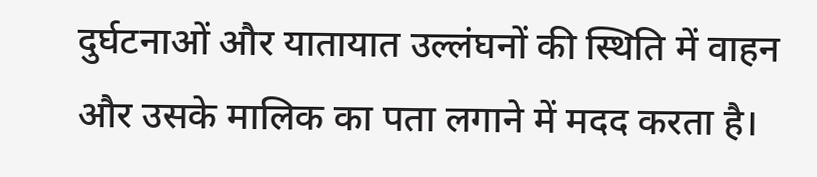दुर्घटनाओं और यातायात उल्लंघनों की स्थिति में वाहन और उसके मालिक का पता लगाने में मदद करता है।